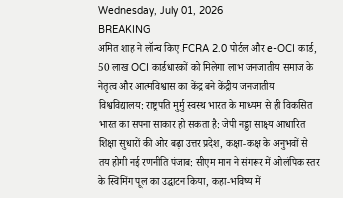Wednesday, July 01, 2026
BREAKING
अमित शाह ने लॉन्च किए FCRA 2.0 पोर्टल और e-OCI कार्ड, 50 लाख OCI कार्डधारकों को मिलेगा लाभ जनजातीय समाज के नेतृत्व और आत्मविश्वास का केंद्र बने केंद्रीय जनजातीय विश्वविद्यालय: राष्ट्रपति मुर्मु स्वस्थ भारत के माध्यम से ही विकसित भारत का सपना साकार हो सकता है: जेपी नड्डा साक्ष्य आधारित शिक्षा सुधारों की ओर बढ़ा उत्तर प्रदेश, कक्षा-कक्ष के अनुभवों से तय होगी नई रणनीति पंजाब: सीएम मान ने संगरूर में ओलंपिक स्तर के स्विमिंग पूल का उद्घाटन किया, कहा-भविष्य में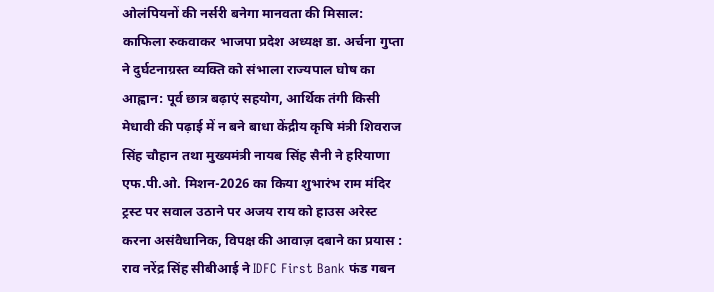ओलंपियनों की नर्सरी बनेगा मानवता की मिसाल: काफिला रुकवाकर भाजपा प्रदेश अध्यक्ष डा. अर्चना गुप्ता ने दुर्घटनाग्रस्त व्यक्ति को संभाला राज्यपाल घोष का आह्वान: पूर्व छात्र बढ़ाएं सहयोग, आर्थिक तंगी किसी मेधावी की पढ़ाई में न बने बाधा केंद्रीय कृषि मंत्री शिवराज सिंह चौहान तथा मुख्यमंत्री नायब सिंह सैनी ने हरियाणा एफ.पी.ओ. मिशन-2026 का किया शुभारंभ राम मंदिर ट्रस्ट पर सवाल उठाने पर अजय राय को हाउस अरेस्ट करना असंवैधानिक, विपक्ष की आवाज़ दबाने का प्रयास : राव नरेंद्र सिंह सीबीआई ने IDFC First Bank फंड गबन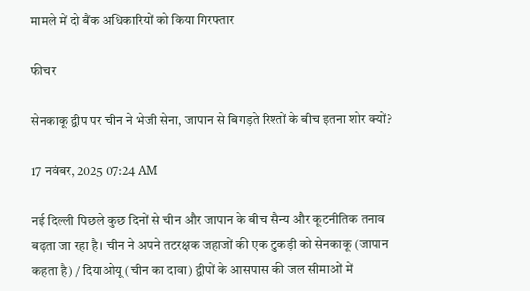मामले में दो बैंक अधिकारियों को किया गिरफ्तार

फीचर

सेनकाकू द्वीप पर चीन ने भेजी सेना, जापान से बिगड़ते रिश्तों के बीच इतना शोर क्यों?

17 नवंबर, 2025 07:24 AM

नई दिल्ली पिछले कुछ दिनों से चीन और जापान के बीच सैन्य और कूटनीतिक तनाव बढ़ता जा रहा है। चीन ने अपने तटरक्षक जहाजों की एक टुकड़ी को सेनकाकू (जापान कहता है) / दियाओयू (चीन का दावा) द्वीपों के आसपास की जल सीमाओं में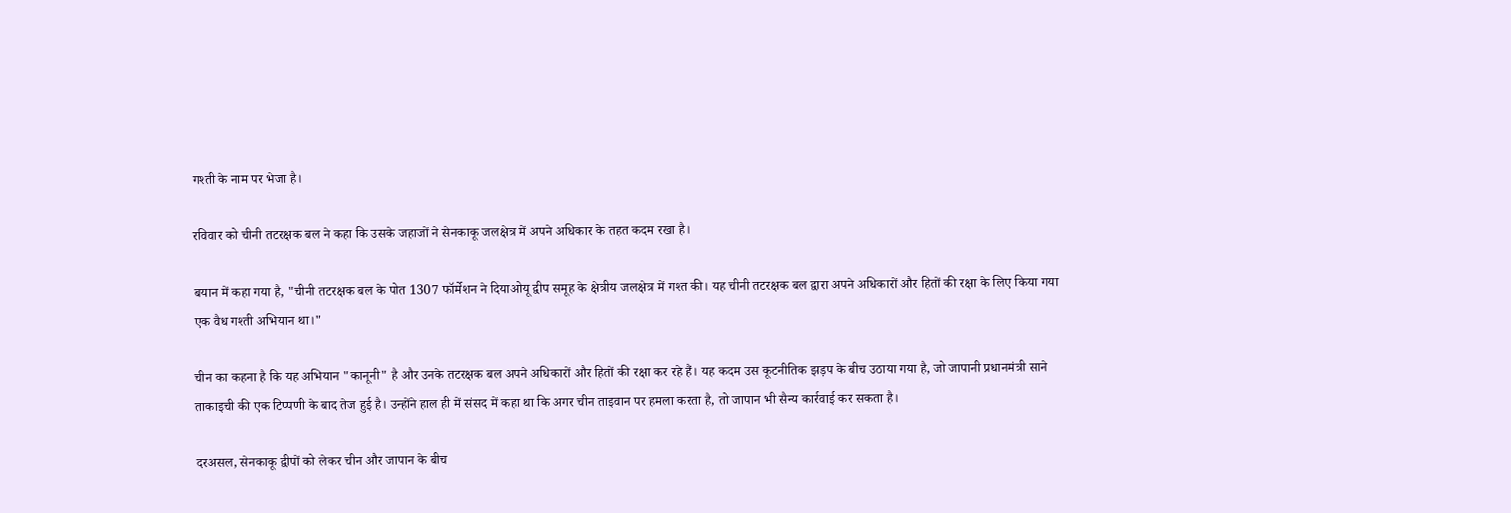गश्ती के नाम पर भेजा है।

रविवार को चीनी तटरक्षक बल ने कहा कि उसके जहाजों ने सेनकाकू जलक्षेत्र में अपने अधिकार के तहत कदम रखा है।

बयान में कहा गया है, "चीनी तटरक्षक बल के पोत 1307 फॉर्मेशन ने दियाओयू द्वीप समूह के क्षेत्रीय जलक्षेत्र में गश्त की। यह चीनी तटरक्षक बल द्वारा अपने अधिकारों और हितों की रक्षा के लिए किया गया एक वैध गश्ती अभियान था।"

चीन का कहना है कि यह अभियान "कानूनी" है और उनके तटरक्षक बल अपने अधिकारों और हितों की रक्षा कर रहे हैं। यह कदम उस कूटनीतिक झड़प के बीच उठाया गया है, जो जापानी प्रधानमंत्री साने ताकाइची की एक टिप्पणी के बाद तेज हुई है। उन्होंने हाल ही में संसद में कहा था कि अगर चीन ताइवान पर हमला करता है, तो जापान भी सैन्य कार्रवाई कर सकता है।

दरअसल, सेनकाकू द्वीपों को लेकर चीन और जापान के बीच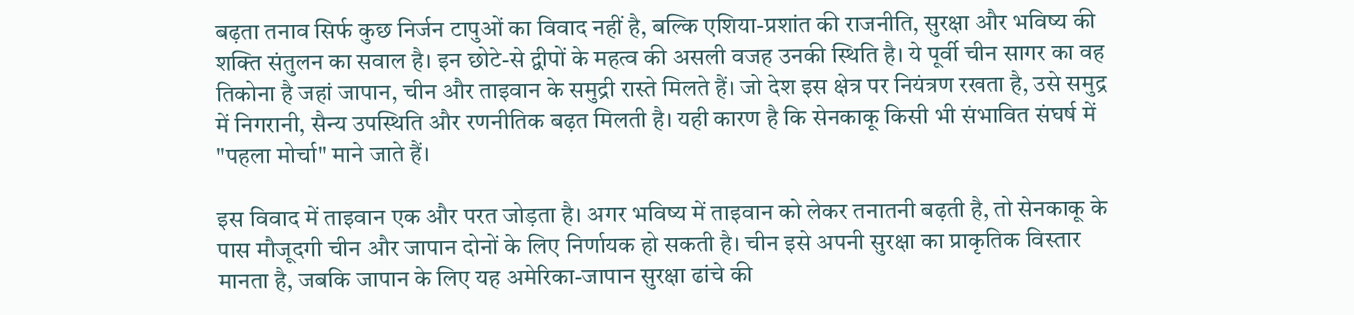बढ़ता तनाव सिर्फ कुछ निर्जन टापुओं का विवाद नहीं है, बल्कि एशिया-प्रशांत की राजनीति, सुरक्षा और भविष्य की शक्ति संतुलन का सवाल है। इन छोटे-से द्वीपों के महत्व की असली वजह उनकी स्थिति है। ये पूर्वी चीन सागर का वह तिकोना है जहां जापान, चीन और ताइवान के समुद्री रास्ते मिलते हैं। जो देश इस क्षेत्र पर नियंत्रण रखता है, उसे समुद्र में निगरानी, सैन्य उपस्थिति और रणनीतिक बढ़त मिलती है। यही कारण है कि सेनकाकू किसी भी संभावित संघर्ष में "पहला मोर्चा" माने जाते हैं।

इस विवाद में ताइवान एक और परत जोड़ता है। अगर भविष्य में ताइवान को लेकर तनातनी बढ़ती है, तो सेनकाकू के पास मौजूदगी चीन और जापान दोनों के लिए निर्णायक हो सकती है। चीन इसे अपनी सुरक्षा का प्राकृतिक विस्तार मानता है, जबकि जापान के लिए यह अमेरिका-जापान सुरक्षा ढांचे की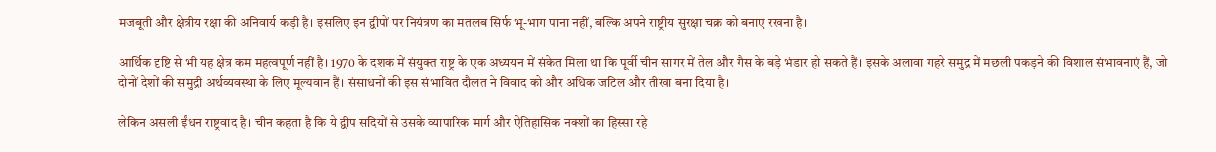मजबूती और क्षेत्रीय रक्षा की अनिवार्य कड़ी है। इसलिए इन द्वीपों पर नियंत्रण का मतलब सिर्फ भू-भाग पाना नहीं, बल्कि अपने राष्ट्रीय सुरक्षा चक्र को बनाए रखना है।

आर्थिक दृष्टि से भी यह क्षेत्र कम महत्वपूर्ण नहीं है। 1970 के दशक में संयुक्त राष्ट्र के एक अध्ययन में संकेत मिला था कि पूर्वी चीन सागर में तेल और गैस के बड़े भंडार हो सकते हैं। इसके अलावा गहरे समुद्र में मछली पकड़ने की विशाल संभावनाएं हैं, जो दोनों देशों की समुद्री अर्थव्यवस्था के लिए मूल्यवान हैं। संसाधनों की इस संभावित दौलत ने विवाद को और अधिक जटिल और तीखा बना दिया है।

लेकिन असली ईंधन राष्ट्रवाद है। चीन कहता है कि ये द्वीप सदियों से उसके व्यापारिक मार्ग और ऐतिहासिक नक्शों का हिस्सा रहे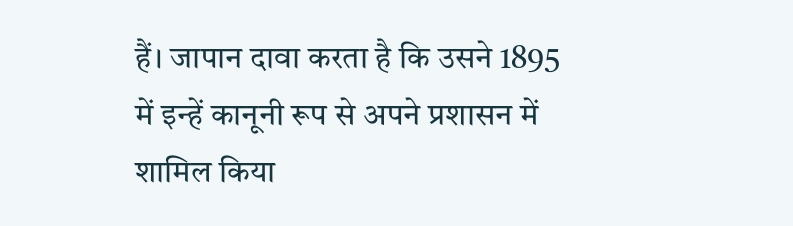हैं। जापान दावा करता है कि उसने 1895 में इन्हें कानूनी रूप से अपने प्रशासन में शामिल किया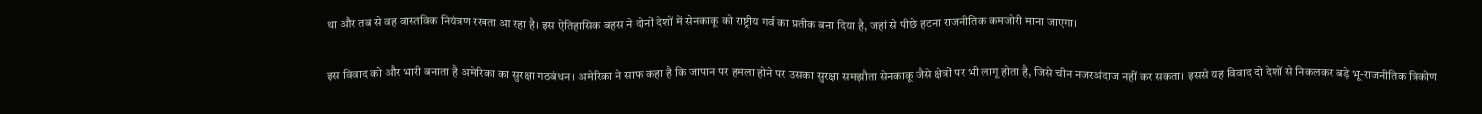था और तब से वह वास्तविक नियंत्रण रखता आ रहा है। इस ऐतिहासिक बहस ने दोनों देशों में सेनकाकू को राष्ट्रीय गर्व का प्रतीक बना दिया है, जहां से पीछे हटना राजनीतिक कमजोरी माना जाएगा।

इस विवाद को और भारी बनाता है अमेरिका का सुरक्षा गठबंधन। अमेरिका ने साफ कहा है कि जापान पर हमला होने पर उसका सुरक्षा समझौता सेनकाकू जैसे क्षेत्रों पर भी लागू होता है, जिसे चीन नजरअंदाज नहीं कर सकता। इससे यह विवाद दो देशों से निकलकर बड़े भू-राजनीतिक त्रिकोण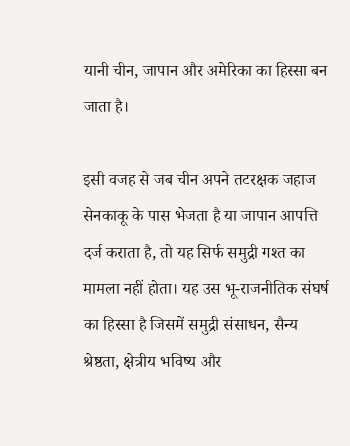यानी चीन, जापान और अमेरिका का हिस्सा बन जाता है।

इसी वजह से जब चीन अपने तटरक्षक जहाज सेनकाकू के पास भेजता है या जापान आपत्ति दर्ज कराता है, तो यह सिर्फ समुद्री गश्त का मामला नहीं होता। यह उस भू-राजनीतिक संघर्ष का हिस्सा है जिसमें समुद्री संसाधन, सैन्य श्रेष्ठता, क्षेत्रीय भविष्य और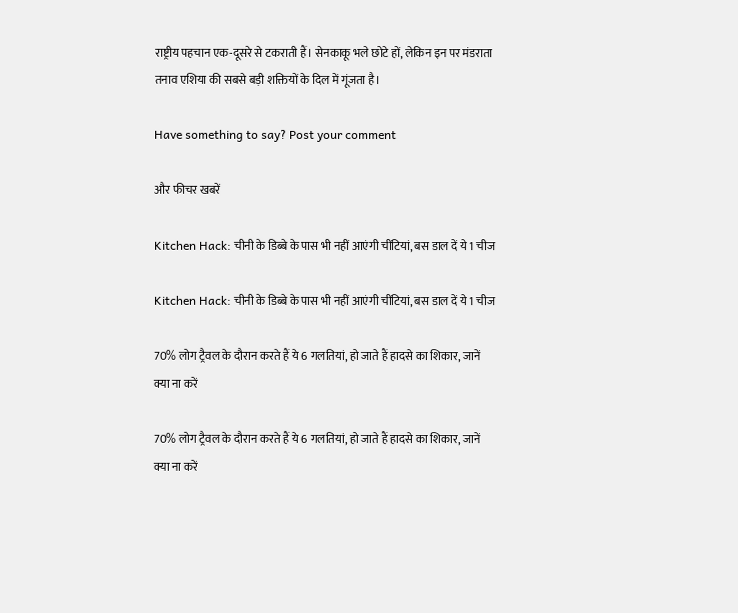राष्ट्रीय पहचान एक-दूसरे से टकराती हैं। सेनकाकू भले छोटे हों, लेकिन इन पर मंडराता तनाव एशिया की सबसे बड़ी शक्तियों के दिल में गूंजता है।

Have something to say? Post your comment

और फीचर खबरें

Kitchen Hack: चीनी के डिब्बे के पास भी नहीं आएंगी चींटियां, बस डाल दें ये 1 चीज

Kitchen Hack: चीनी के डिब्बे के पास भी नहीं आएंगी चींटियां, बस डाल दें ये 1 चीज

70% लोग ट्रैवल के दौरान करते हैं ये 6 गलतियां, हो जाते हैं हादसे का शिकार, जानें क्या ना करें

70% लोग ट्रैवल के दौरान करते हैं ये 6 गलतियां, हो जाते हैं हादसे का शिकार, जानें क्या ना करें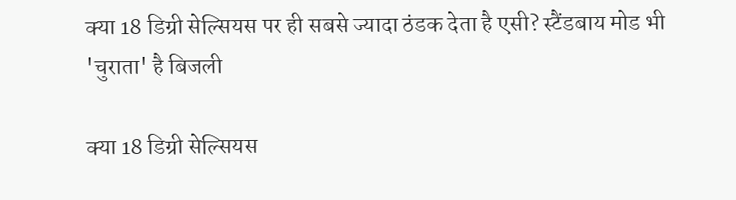क्या 18 डिग्री सेल्सियस पर ही सबसे ज्यादा ठंडक देता है एसी? स्टैंडबाय मोड भी 'चुराता' है बिजली

क्या 18 डिग्री सेल्सियस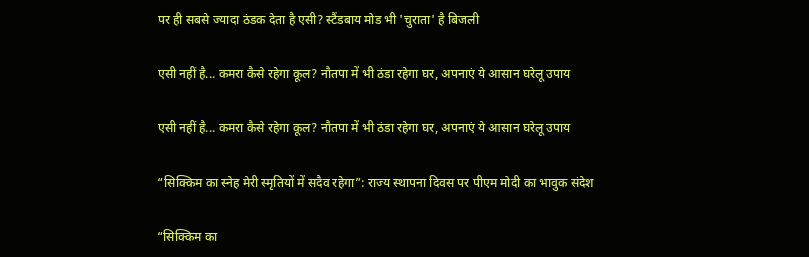पर ही सबसे ज्यादा ठंडक देता है एसी? स्टैंडबाय मोड भी 'चुराता' है बिजली

एसी नहीं है... कमरा कैसे रहेगा कूल? नौतपा में भी ठंडा रहेगा घर, अपनाएं ये आसान घरेलू उपाय

एसी नहीं है... कमरा कैसे रहेगा कूल? नौतपा में भी ठंडा रहेगा घर, अपनाएं ये आसान घरेलू उपाय

“सिक्किम का स्नेह मेरी स्मृतियों में सदैव रहेगा”: राज्य स्थापना दिवस पर पीएम मोदी का भावुक संदेश

“सिक्किम का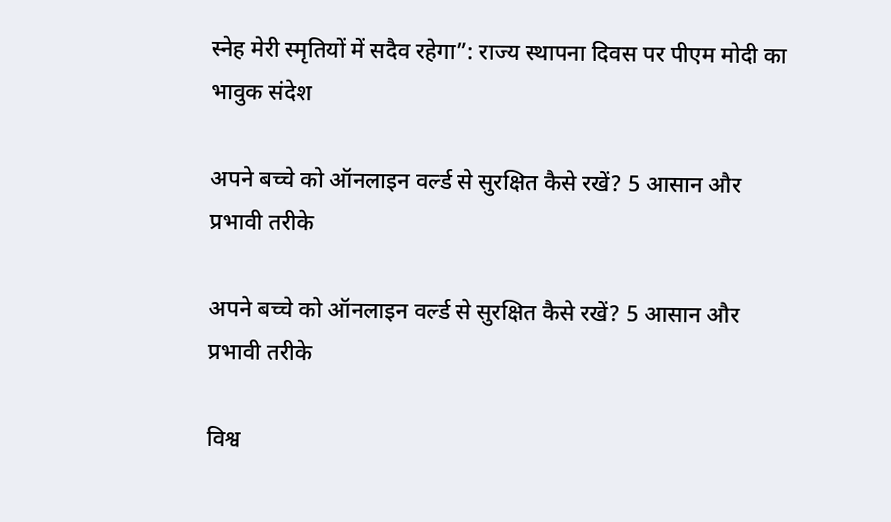स्नेह मेरी स्मृतियों में सदैव रहेगा”: राज्य स्थापना दिवस पर पीएम मोदी का भावुक संदेश

अपने बच्चे को ऑनलाइन वर्ल्ड से सुरक्षित कैसे रखें? 5 आसान और प्रभावी तरीके

अपने बच्चे को ऑनलाइन वर्ल्ड से सुरक्षित कैसे रखें? 5 आसान और प्रभावी तरीके

विश्व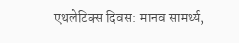एथलेटिक्स दिवस: मानव सामर्थ्य,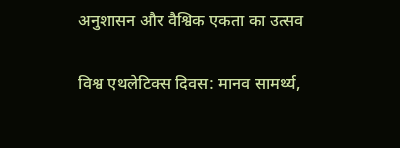अनुशासन और वैश्विक एकता का उत्सव

विश्व एथलेटिक्स दिवस: मानव सामर्थ्य,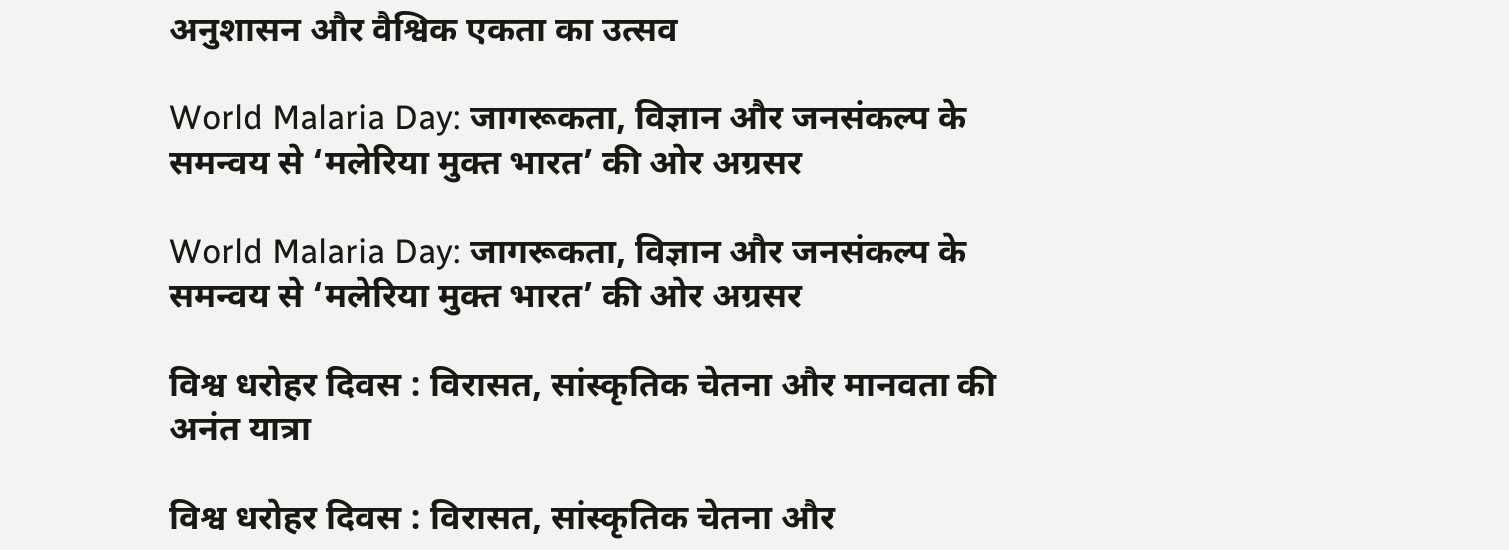अनुशासन और वैश्विक एकता का उत्सव

World Malaria Day: जागरूकता, विज्ञान और जनसंकल्प के समन्वय से ‘मलेरिया मुक्त भारत’ की ओर अग्रसर

World Malaria Day: जागरूकता, विज्ञान और जनसंकल्प के समन्वय से ‘मलेरिया मुक्त भारत’ की ओर अग्रसर

विश्व धरोहर दिवस : विरासत, सांस्कृतिक चेतना और मानवता की अनंत यात्रा

विश्व धरोहर दिवस : विरासत, सांस्कृतिक चेतना और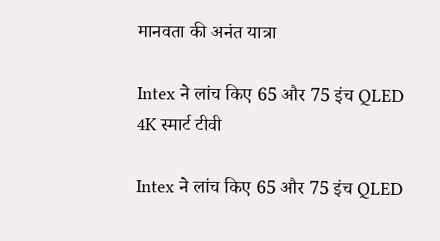मानवता की अनंत यात्रा

Intex ने लांच किए 65 और 75 इंच QLED 4K स्मार्ट टीवी

Intex ने लांच किए 65 और 75 इंच QLED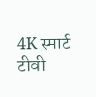4K स्मार्ट टीवी